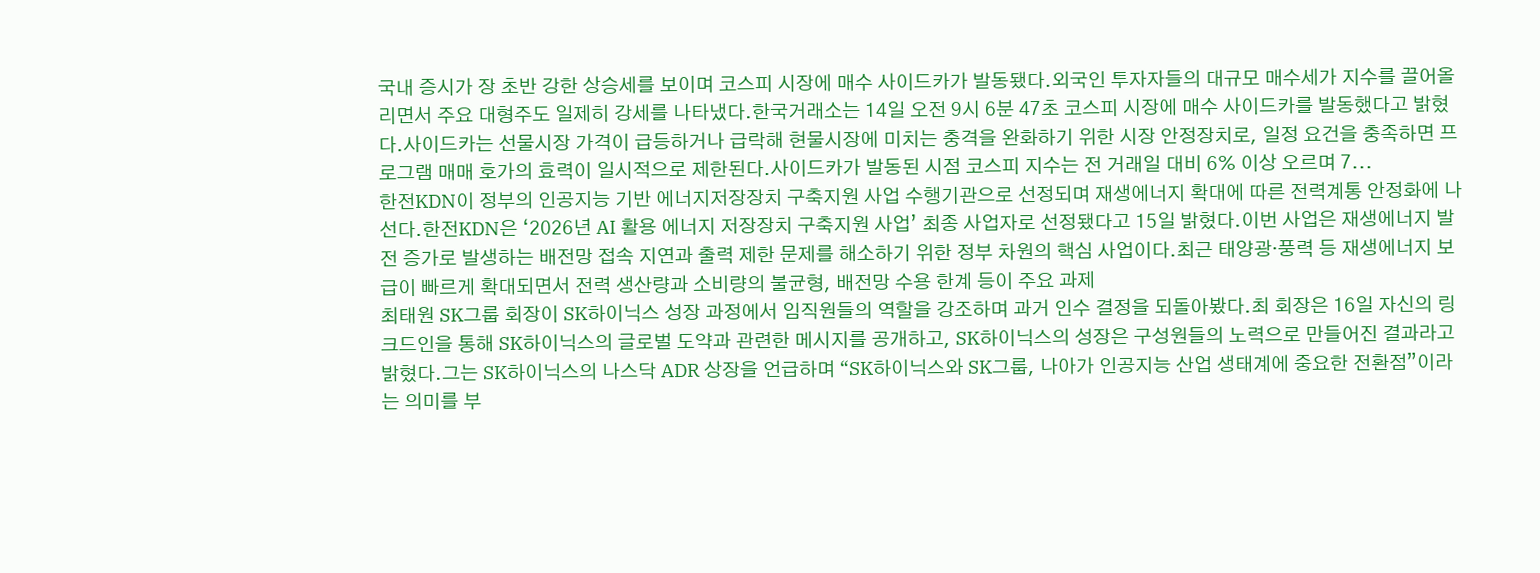국내 증시가 장 초반 강한 상승세를 보이며 코스피 시장에 매수 사이드카가 발동됐다.외국인 투자자들의 대규모 매수세가 지수를 끌어올리면서 주요 대형주도 일제히 강세를 나타냈다.한국거래소는 14일 오전 9시 6분 47초 코스피 시장에 매수 사이드카를 발동했다고 밝혔다.사이드카는 선물시장 가격이 급등하거나 급락해 현물시장에 미치는 충격을 완화하기 위한 시장 안정장치로, 일정 요건을 충족하면 프로그램 매매 호가의 효력이 일시적으로 제한된다.사이드카가 발동된 시점 코스피 지수는 전 거래일 대비 6% 이상 오르며 7...
한전KDN이 정부의 인공지능 기반 에너지저장장치 구축지원 사업 수행기관으로 선정되며 재생에너지 확대에 따른 전력계통 안정화에 나선다.한전KDN은 ‘2026년 AI 활용 에너지 저장장치 구축지원 사업’ 최종 사업자로 선정됐다고 15일 밝혔다.이번 사업은 재생에너지 발전 증가로 발생하는 배전망 접속 지연과 출력 제한 문제를 해소하기 위한 정부 차원의 핵심 사업이다.최근 태양광·풍력 등 재생에너지 보급이 빠르게 확대되면서 전력 생산량과 소비량의 불균형, 배전망 수용 한계 등이 주요 과제
최태원 SK그룹 회장이 SK하이닉스 성장 과정에서 임직원들의 역할을 강조하며 과거 인수 결정을 되돌아봤다.최 회장은 16일 자신의 링크드인을 통해 SK하이닉스의 글로벌 도약과 관련한 메시지를 공개하고, SK하이닉스의 성장은 구성원들의 노력으로 만들어진 결과라고 밝혔다.그는 SK하이닉스의 나스닥 ADR 상장을 언급하며 “SK하이닉스와 SK그룹, 나아가 인공지능 산업 생태계에 중요한 전환점”이라는 의미를 부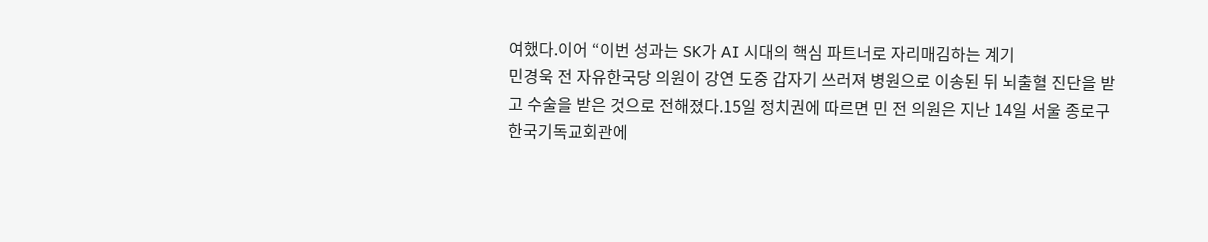여했다.이어 “이번 성과는 SK가 AI 시대의 핵심 파트너로 자리매김하는 계기
민경욱 전 자유한국당 의원이 강연 도중 갑자기 쓰러져 병원으로 이송된 뒤 뇌출혈 진단을 받고 수술을 받은 것으로 전해졌다.15일 정치권에 따르면 민 전 의원은 지난 14일 서울 종로구 한국기독교회관에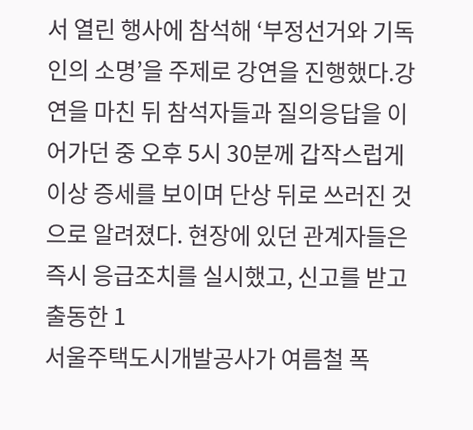서 열린 행사에 참석해 ‘부정선거와 기독인의 소명’을 주제로 강연을 진행했다.강연을 마친 뒤 참석자들과 질의응답을 이어가던 중 오후 5시 30분께 갑작스럽게 이상 증세를 보이며 단상 뒤로 쓰러진 것으로 알려졌다. 현장에 있던 관계자들은 즉시 응급조치를 실시했고, 신고를 받고 출동한 1
서울주택도시개발공사가 여름철 폭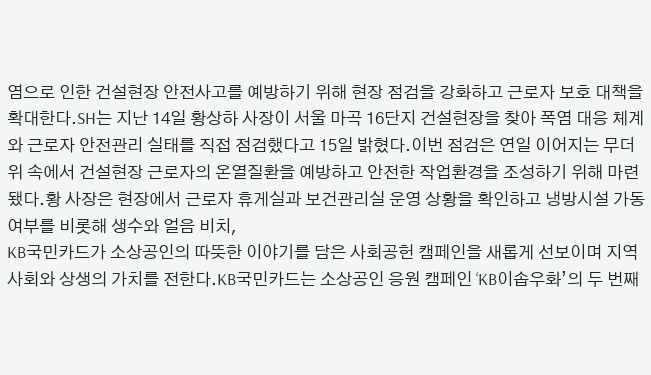염으로 인한 건설현장 안전사고를 예방하기 위해 현장 점검을 강화하고 근로자 보호 대책을 확대한다.SH는 지난 14일 황상하 사장이 서울 마곡 16단지 건설현장을 찾아 폭염 대응 체계와 근로자 안전관리 실태를 직접 점검했다고 15일 밝혔다.이번 점검은 연일 이어지는 무더위 속에서 건설현장 근로자의 온열질환을 예방하고 안전한 작업환경을 조성하기 위해 마련됐다.황 사장은 현장에서 근로자 휴게실과 보건관리실 운영 상황을 확인하고 냉방시설 가동 여부를 비롯해 생수와 얼음 비치,
KB국민카드가 소상공인의 따뜻한 이야기를 담은 사회공헌 캠페인을 새롭게 선보이며 지역사회와 상생의 가치를 전한다.KB국민카드는 소상공인 응원 캠페인 ‘KB이솝우화’의 두 번째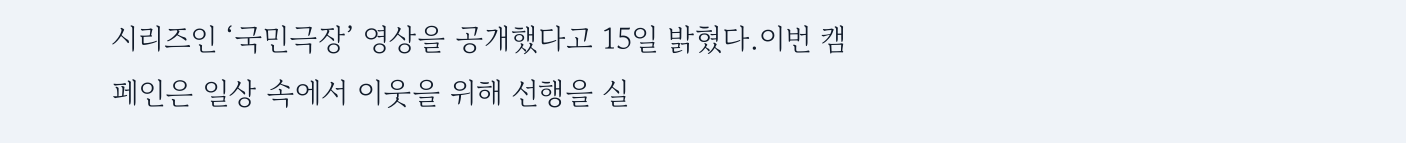시리즈인 ‘국민극장’ 영상을 공개했다고 15일 밝혔다.이번 캠페인은 일상 속에서 이웃을 위해 선행을 실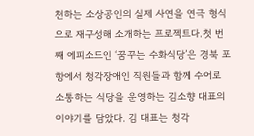천하는 소상공인의 실제 사연을 연극 형식으로 재구성해 소개하는 프로젝트다.첫 번째 에피소드인 ‘꿈꾸는 수화식당’은 경북 포항에서 청각장애인 직원들과 함께 수어로 소통하는 식당을 운영하는 김소향 대표의 이야기를 담았다. 김 대표는 청각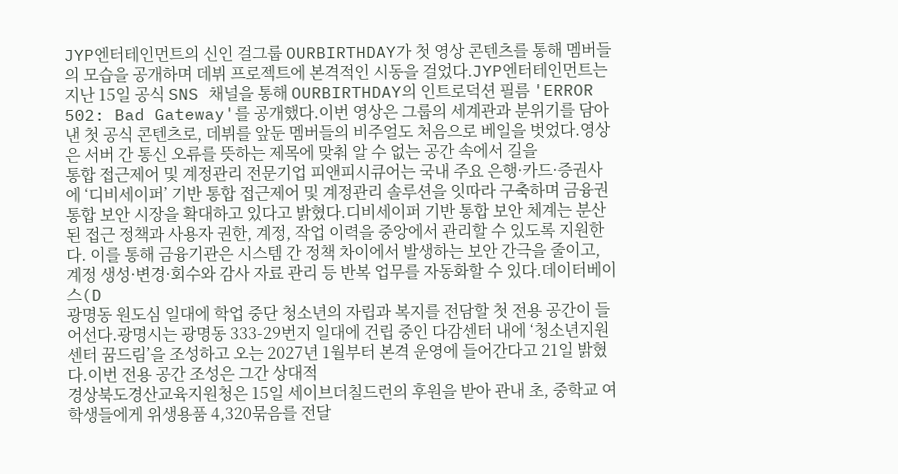JYP엔터테인먼트의 신인 걸그룹 OURBIRTHDAY가 첫 영상 콘텐츠를 통해 멤버들의 모습을 공개하며 데뷔 프로젝트에 본격적인 시동을 걸었다.JYP엔터테인먼트는 지난 15일 공식 SNS 채널을 통해 OURBIRTHDAY의 인트로덕션 필름 'ERROR 502: Bad Gateway'를 공개했다.이번 영상은 그룹의 세계관과 분위기를 담아낸 첫 공식 콘텐츠로, 데뷔를 앞둔 멤버들의 비주얼도 처음으로 베일을 벗었다.영상은 서버 간 통신 오류를 뜻하는 제목에 맞춰 알 수 없는 공간 속에서 길을
통합 접근제어 및 계정관리 전문기업 피앤피시큐어는 국내 주요 은행·카드·증권사에 ‘디비세이퍼’ 기반 통합 접근제어 및 계정관리 솔루션을 잇따라 구축하며 금융권 통합 보안 시장을 확대하고 있다고 밝혔다.디비세이퍼 기반 통합 보안 체계는 분산된 접근 정책과 사용자 권한, 계정, 작업 이력을 중앙에서 관리할 수 있도록 지원한다. 이를 통해 금융기관은 시스템 간 정책 차이에서 발생하는 보안 간극을 줄이고, 계정 생성·변경·회수와 감사 자료 관리 등 반복 업무를 자동화할 수 있다.데이터베이스(D
광명동 원도심 일대에 학업 중단 청소년의 자립과 복지를 전담할 첫 전용 공간이 들어선다.광명시는 광명동 333-29번지 일대에 건립 중인 다감센터 내에 ‘청소년지원센터 꿈드림’을 조성하고 오는 2027년 1월부터 본격 운영에 들어간다고 21일 밝혔다.이번 전용 공간 조성은 그간 상대적
경상북도경산교육지원청은 15일 세이브더칠드런의 후원을 받아 관내 초, 중학교 여학생들에게 위생용품 4,320묶음를 전달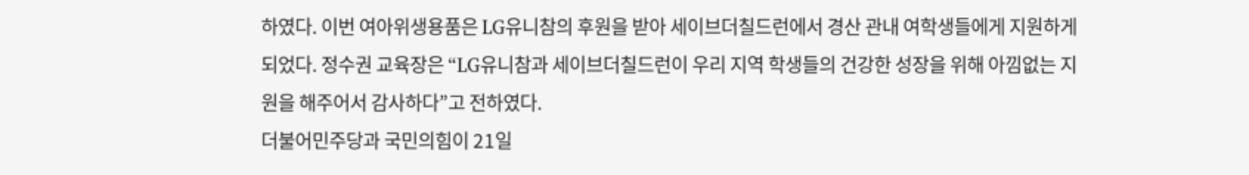하였다. 이번 여아위생용품은 LG유니참의 후원을 받아 세이브더칠드런에서 경산 관내 여학생들에게 지원하게 되었다. 정수권 교육장은 “LG유니참과 세이브더칠드런이 우리 지역 학생들의 건강한 성장을 위해 아낌없는 지원을 해주어서 감사하다”고 전하였다.
더불어민주당과 국민의힘이 21일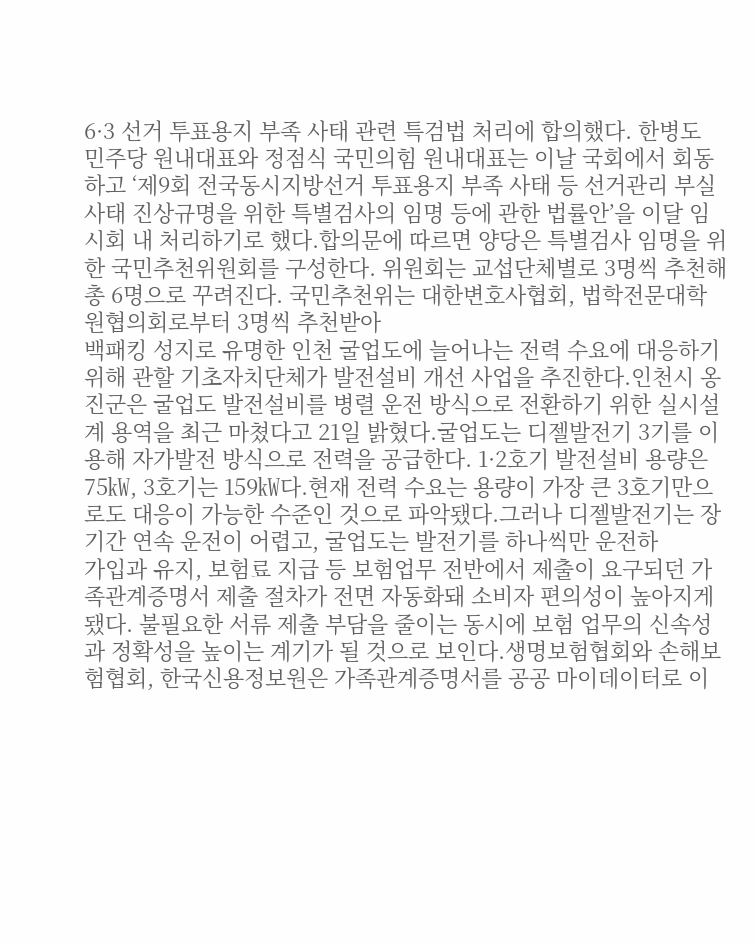6·3 선거 투표용지 부족 사태 관련 특검법 처리에 합의했다. 한병도 민주당 원내대표와 정점식 국민의힘 원내대표는 이날 국회에서 회동하고 ‘제9회 전국동시지방선거 투표용지 부족 사태 등 선거관리 부실 사태 진상규명을 위한 특별검사의 임명 등에 관한 법률안’을 이달 임시회 내 처리하기로 했다.합의문에 따르면 양당은 특별검사 임명을 위한 국민추천위원회를 구성한다. 위원회는 교섭단체별로 3명씩 추천해 총 6명으로 꾸려진다. 국민추천위는 대한변호사협회, 법학전문대학원협의회로부터 3명씩 추천받아
백패킹 성지로 유명한 인천 굴업도에 늘어나는 전력 수요에 대응하기 위해 관할 기초자치단체가 발전설비 개선 사업을 추진한다.인천시 옹진군은 굴업도 발전설비를 병렬 운전 방식으로 전환하기 위한 실시설계 용역을 최근 마쳤다고 21일 밝혔다.굴업도는 디젤발전기 3기를 이용해 자가발전 방식으로 전력을 공급한다. 1·2호기 발전설비 용량은 75㎾, 3호기는 159㎾다.현재 전력 수요는 용량이 가장 큰 3호기만으로도 대응이 가능한 수준인 것으로 파악됐다.그러나 디젤발전기는 장기간 연속 운전이 어렵고, 굴업도는 발전기를 하나씩만 운전하
가입과 유지, 보험료 지급 등 보험업무 전반에서 제출이 요구되던 가족관계증명서 제출 절차가 전면 자동화돼 소비자 편의성이 높아지게 됐다. 불필요한 서류 제출 부담을 줄이는 동시에 보험 업무의 신속성과 정확성을 높이는 계기가 될 것으로 보인다.생명보험협회와 손해보험협회, 한국신용정보원은 가족관계증명서를 공공 마이데이터로 이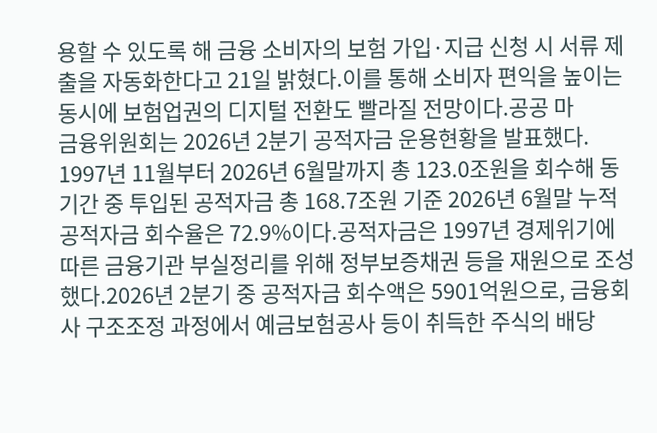용할 수 있도록 해 금융 소비자의 보험 가입·지급 신청 시 서류 제출을 자동화한다고 21일 밝혔다.이를 통해 소비자 편익을 높이는 동시에 보험업권의 디지털 전환도 빨라질 전망이다.공공 마
금융위원회는 2026년 2분기 공적자금 운용현황을 발표했다. 1997년 11월부터 2026년 6월말까지 총 123.0조원을 회수해 동 기간 중 투입된 공적자금 총 168.7조원 기준 2026년 6월말 누적 공적자금 회수율은 72.9%이다.공적자금은 1997년 경제위기에 따른 금융기관 부실정리를 위해 정부보증채권 등을 재원으로 조성했다.2026년 2분기 중 공적자금 회수액은 5901억원으로, 금융회사 구조조정 과정에서 예금보험공사 등이 취득한 주식의 배당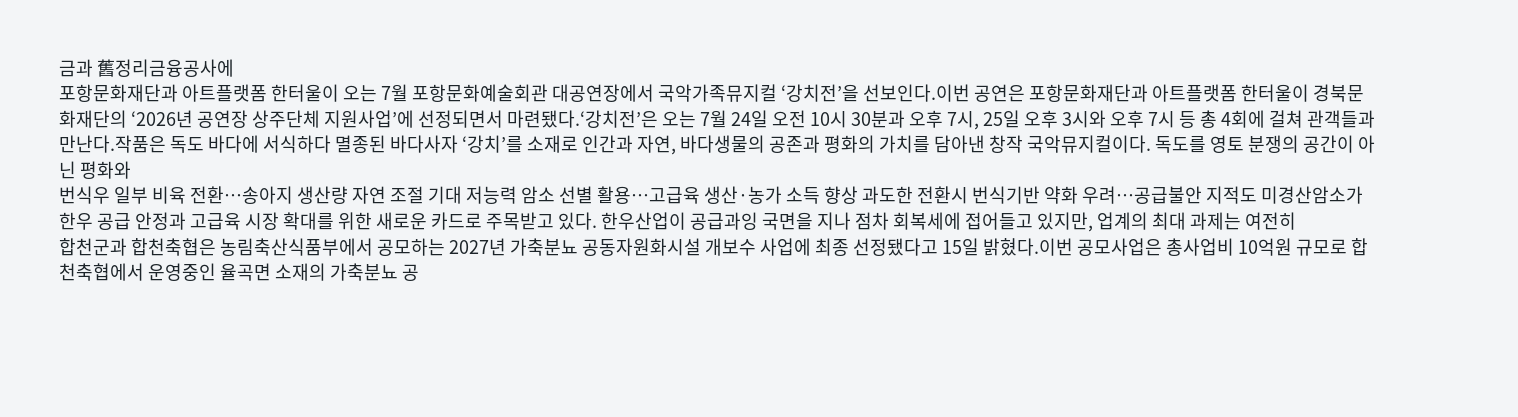금과 舊정리금융공사에
포항문화재단과 아트플랫폼 한터울이 오는 7월 포항문화예술회관 대공연장에서 국악가족뮤지컬 ‘강치전’을 선보인다.이번 공연은 포항문화재단과 아트플랫폼 한터울이 경북문화재단의 ‘2026년 공연장 상주단체 지원사업’에 선정되면서 마련됐다.‘강치전’은 오는 7월 24일 오전 10시 30분과 오후 7시, 25일 오후 3시와 오후 7시 등 총 4회에 걸쳐 관객들과 만난다.작품은 독도 바다에 서식하다 멸종된 바다사자 ‘강치’를 소재로 인간과 자연, 바다생물의 공존과 평화의 가치를 담아낸 창작 국악뮤지컬이다. 독도를 영토 분쟁의 공간이 아닌 평화와
번식우 일부 비육 전환…송아지 생산량 자연 조절 기대 저능력 암소 선별 활용…고급육 생산·농가 소득 향상 과도한 전환시 번식기반 약화 우려…공급불안 지적도 미경산암소가 한우 공급 안정과 고급육 시장 확대를 위한 새로운 카드로 주목받고 있다. 한우산업이 공급과잉 국면을 지나 점차 회복세에 접어들고 있지만, 업계의 최대 과제는 여전히
합천군과 합천축협은 농림축산식품부에서 공모하는 2027년 가축분뇨 공동자원화시설 개보수 사업에 최종 선정됐다고 15일 밝혔다.이번 공모사업은 총사업비 10억원 규모로 합천축협에서 운영중인 율곡면 소재의 가축분뇨 공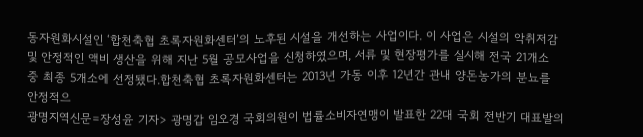동자원화시설인 ‘합천축협 초록자원화센터’의 노후된 시설을 개선하는 사업이다. 이 사업은 시설의 악취저감 및 안정적인 액비 생산을 위해 지난 5월 공모사업을 신청하였으며, 서류 및 현장평가를 실시해 전국 21개소 중 최종 5개소에 선정됐다.합천축협 초록자원화센터는 2013년 가동 이후 12년간 관내 양돈농가의 분뇨를 안정적으
광명지역신문=장성윤 기자> 광명갑 임오경 국회의원이 법률소비자연맹이 발표한 22대 국회 전반기 대표발의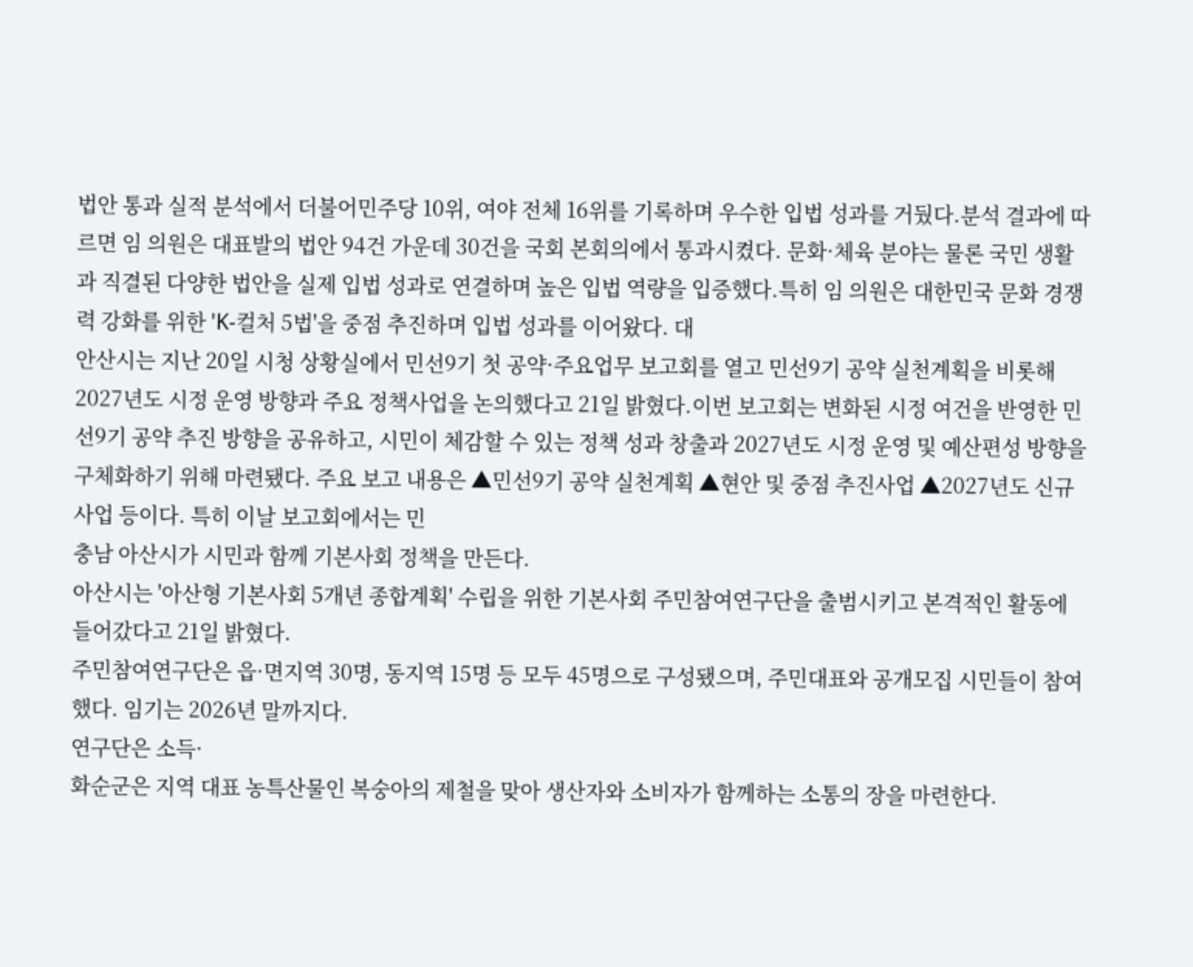법안 통과 실적 분석에서 더불어민주당 10위, 여야 전체 16위를 기록하며 우수한 입법 성과를 거뒀다.분석 결과에 따르면 임 의원은 대표발의 법안 94건 가운데 30건을 국회 본회의에서 통과시켰다. 문화·체육 분야는 물론 국민 생활과 직결된 다양한 법안을 실제 입법 성과로 연결하며 높은 입법 역량을 입증했다.특히 임 의원은 대한민국 문화 경쟁력 강화를 위한 'K-컬처 5법'을 중점 추진하며 입법 성과를 이어왔다. 대
안산시는 지난 20일 시청 상황실에서 민선9기 첫 공약·주요업무 보고회를 열고 민선9기 공약 실천계획을 비롯해 2027년도 시정 운영 방향과 주요 정책사업을 논의했다고 21일 밝혔다.이번 보고회는 변화된 시정 여건을 반영한 민선9기 공약 추진 방향을 공유하고, 시민이 체감할 수 있는 정책 성과 창출과 2027년도 시정 운영 및 예산편성 방향을 구체화하기 위해 마련됐다. 주요 보고 내용은 ▲민선9기 공약 실천계획 ▲현안 및 중점 추진사업 ▲2027년도 신규사업 등이다. 특히 이날 보고회에서는 민
충남 아산시가 시민과 함께 기본사회 정책을 만든다.
아산시는 '아산형 기본사회 5개년 종합계획' 수립을 위한 기본사회 주민참여연구단을 출범시키고 본격적인 활동에 들어갔다고 21일 밝혔다.
주민참여연구단은 읍·면지역 30명, 동지역 15명 등 모두 45명으로 구성됐으며, 주민대표와 공개모집 시민들이 참여했다. 임기는 2026년 말까지다.
연구단은 소득·
화순군은 지역 대표 농특산물인 복숭아의 제철을 맞아 생산자와 소비자가 함께하는 소통의 장을 마련한다.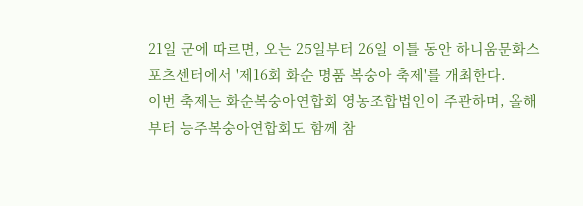21일 군에 따르면, 오는 25일부터 26일 이틀 동안 하니움문화스포츠센터에서 '제16회 화순 명품 복숭아 축제'를 개최한다.
이번 축제는 화순복숭아연합회 영농조합법인이 주관하며, 올해부터 능주복숭아연합회도 함께 참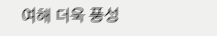여해 더욱 풍성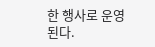한 행사로 운영된다.